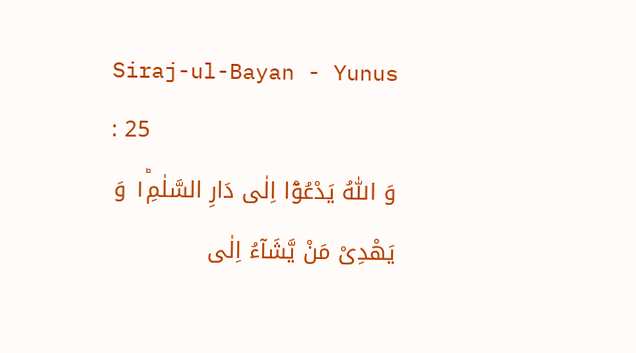Siraj-ul-Bayan - Yunus : 25
وَ اللّٰهُ یَدْعُوْۤا اِلٰى دَارِ السَّلٰمِ١ؕ وَ یَهْدِیْ مَنْ یَّشَآءُ اِلٰى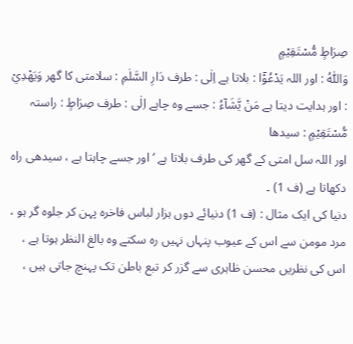صِرَاطٍ مُّسْتَقِیْمٍ
وَاللّٰهُ : اور اللہ يَدْعُوْٓا : بلاتا ہے اِلٰى : طرف دَارِ السَّلٰمِ : سلامتی کا گھر وَيَهْدِيْ : اور ہدایت دیتا ہے مَنْ يَّشَآءُ : جسے وہ چاہے اِلٰى : طرف صِرَاطٍ : راستہ مُّسْتَقِيْمٍ : سیدھا
اور اللہ سل امتی کے گھر کی طرف بلاتا ہے ‘ اور جسے چاہتا ہے ، سیدھی راہ دکھاتا ہے (ف 1) ۔
دنیا کی ایک مثال : (ف 1) دنیائے دوں ہزار لباس فاخرہ پہن کر جلوہ گر ہو ، مرد مومن سے اس کے عیوب پنہاں نہیں رہ سکتے وہ بالغ النظر ہوتا ہے ، اس کی نظریں محسن ظاہری سے گزر کر تبع باطن تک پہنچ جاتی ہیں ،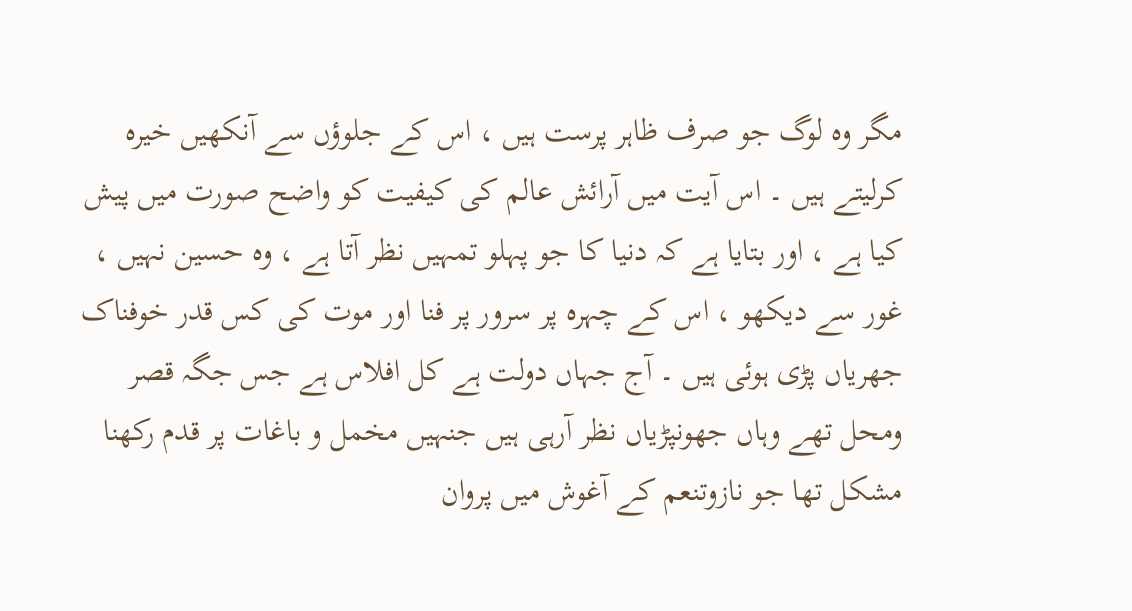مگر وہ لوگ جو صرف ظاہر پرست ہیں ، اس کے جلوؤں سے آنکھیں خیرہ کرلیتے ہیں ۔ اس آیت میں آرائش عالم کی کیفیت کو واضح صورت میں پیش کیا ہے ، اور بتایا ہے کہ دنیا کا جو پہلو تمہیں نظر آتا ہے ، وہ حسین نہیں ، غور سے دیکھو ، اس کے چہرہ پر سرور پر فنا اور موت کی کس قدر خوفناک جھریاں پڑی ہوئی ہیں ۔ آج جہاں دولت ہے کل افلاس ہے جس جگہ قصر ومحل تھے وہاں جھونپڑیاں نظر آرہی ہیں جنہیں مخمل و باغات پر قدم رکھنا مشکل تھا جو نازوتنعم کے آغوش میں پروان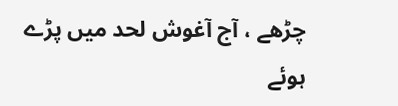چڑھے ، آج آغوش لحد میں پڑے ہوئے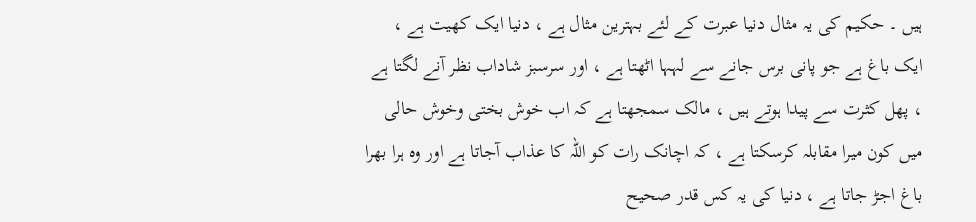ہیں ۔ حکیم کی یہ مثال دنیا عبرت کے لئے بہترین مثال ہے ، دنیا ایک کھیت ہے ، ایک باغ ہے جو پانی برس جانے سے لہہا اٹھتا ہے ، اور سرسبز شاداب نظر آنے لگتا ہے ، پھل کثرت سے پیدا ہوتے ہیں ، مالک سمجھتا ہے کہ اب خوش بختی وخوش حالی میں کون میرا مقابلہ کرسکتا ہے ، کہ اچانک رات کو اللہ کا عذاب آجاتا ہے اور وہ ہرا بھرا باغ اجڑ جاتا ہے ، دنیا کی یہ کس قدر صحیح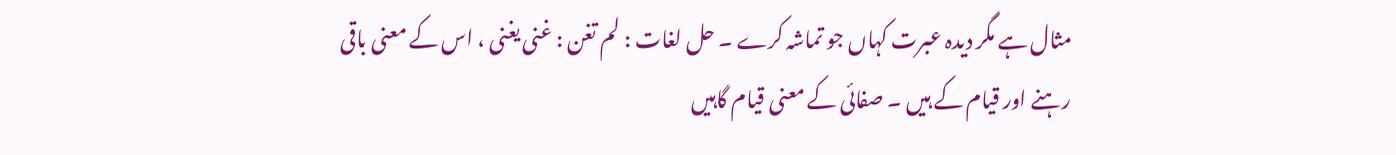مثال ہے مگر دیدہ عبرت کہاں جو تماشہ کرے ۔ حل لغات : لم تغن : غنی یغنی ، اس کے معنی باقی رہنے اور قیام کے ہیں ۔ صفائی کے معنی قیام گاہیں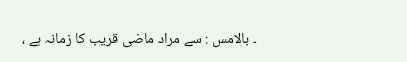۔ بالامس : سے مراد ماضی قریب کا زمانہ ہے ،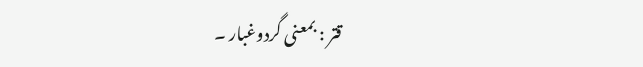قتر : بمعنی گردوغبار ۔